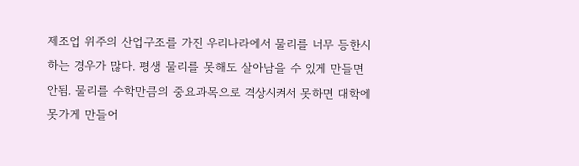제조업 위주의 산업구조를 가진 우리나라에서 물리를 너무 등한시하는 경우가 많다. 평생 물리를 못해도 살아남을 수 있게 만들면 안됨. 물리를 수학만큼의 중요과목으로 격상시켜서 못하면 대학에 못가게 만들어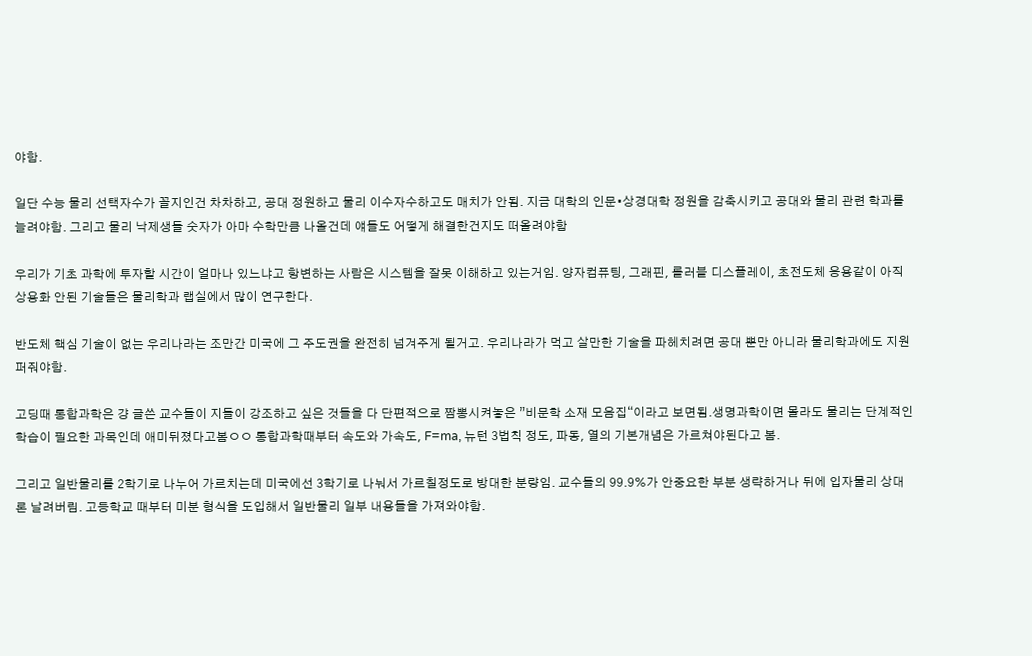야함.

일단 수능 물리 선택자수가 꼴지인건 차차하고, 공대 정원하고 물리 이수자수하고도 매치가 안됨. 지금 대학의 인문•상경대학 정원을 감축시키고 공대와 물리 관련 학과를 늘려야함. 그리고 물리 낙제생들 숫자가 아마 수학만큼 나올건데 얘들도 어떻게 해결한건지도 떠올려야함

우리가 기초 과학에 투자할 시간이 얼마나 있느냐고 항변하는 사람은 시스템을 잘못 이해하고 있는거임. 양자컴퓨팅, 그래핀, 롤러블 디스플레이, 초전도체 응용같이 아직 상용화 안된 기술들은 물리학과 랩실에서 많이 연구한다.

반도체 핵심 기술이 없는 우리나라는 조만간 미국에 그 주도권을 완전히 넘겨주게 될거고. 우리나라가 먹고 살만한 기술을 파헤치려면 공대 뿐만 아니라 물리학과에도 지원 퍼줘야함.

고딩때 통합과학은 걍 글쓴 교수들이 지들이 강조하고 싶은 것들을 다 단편적으로 짬뽕시켜놓은 ”비문학 소재 모음집“이라고 보면됨.생명과학이면 몰라도 물리는 단계적인 학습이 필요한 과목인데 애미뒤졌다고봄ㅇㅇ 통합과학때부터 속도와 가속도, F=ma, 뉴턴 3법칙 정도, 파동, 열의 기본개념은 가르쳐야된다고 봄.

그리고 일반물리를 2학기로 나누어 가르치는데 미국에선 3학기로 나눠서 가르칠정도로 방대한 분량임. 교수들의 99.9%가 안중요한 부분 생략하거나 뒤에 입자물리 상대론 날려버림. 고등학교 때부터 미분 형식을 도입해서 일반물리 일부 내용들을 가져와야함.